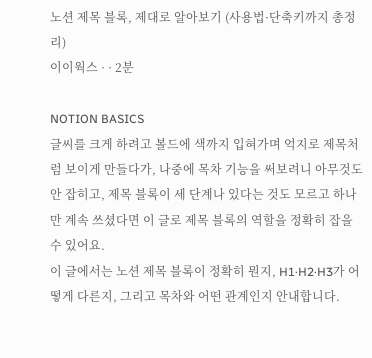노션 제목 블록, 제대로 알아보기 (사용법·단축키까지 총정리)
이이웍스 · · 2분

NOTION BASICS
글씨를 크게 하려고 볼드에 색까지 입혀가며 억지로 제목처럼 보이게 만들다가, 나중에 목차 기능을 써보려니 아무것도 안 잡히고, 제목 블록이 세 단계나 있다는 것도 모르고 하나만 계속 쓰셨다면 이 글로 제목 블록의 역할을 정확히 잡을 수 있어요.
이 글에서는 노션 제목 블록이 정확히 뭔지, H1·H2·H3가 어떻게 다른지, 그리고 목차와 어떤 관계인지 안내합니다.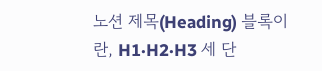노션 제목(Heading) 블록이란, H1·H2·H3 세 단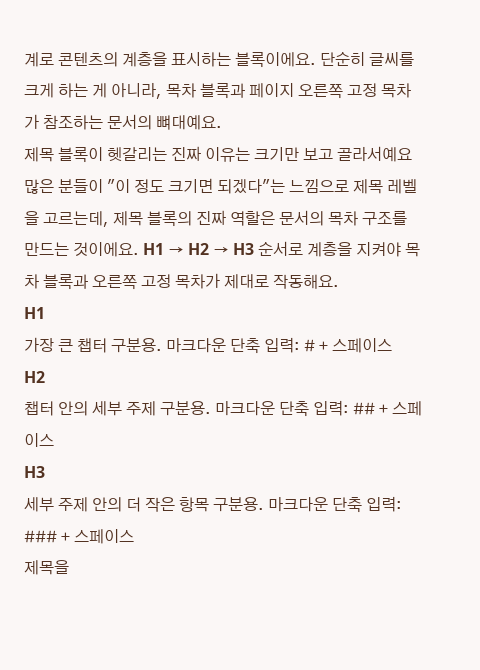계로 콘텐츠의 계층을 표시하는 블록이에요. 단순히 글씨를 크게 하는 게 아니라, 목차 블록과 페이지 오른쪽 고정 목차가 참조하는 문서의 뼈대예요.
제목 블록이 헷갈리는 진짜 이유는 크기만 보고 골라서예요
많은 분들이 "이 정도 크기면 되겠다"는 느낌으로 제목 레벨을 고르는데, 제목 블록의 진짜 역할은 문서의 목차 구조를 만드는 것이에요. H1 → H2 → H3 순서로 계층을 지켜야 목차 블록과 오른쪽 고정 목차가 제대로 작동해요.
H1
가장 큰 챕터 구분용. 마크다운 단축 입력: # + 스페이스
H2
챕터 안의 세부 주제 구분용. 마크다운 단축 입력: ## + 스페이스
H3
세부 주제 안의 더 작은 항목 구분용. 마크다운 단축 입력: ### + 스페이스
제목을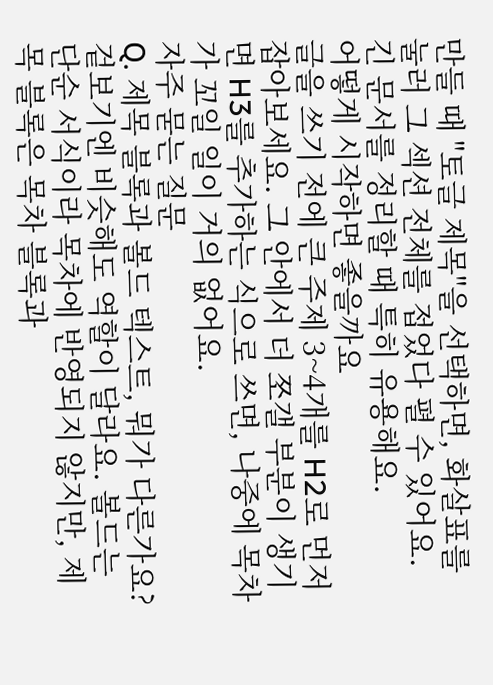만들 때 "토글 제목"을 선택하면, 화살표를 눌러 그 섹션 전체를 접었다 펼 수 있어요. 긴 문서를 정리할 때 특히 유용해요.
어떻게 시작하면 좋을까요
글을 쓰기 전에 큰 주제 3~4개를 H2로 먼저 잡아보세요. 그 안에서 더 쪼갤 부분이 생기면 H3를 추가하는 식으로 쓰면, 나중에 목차가 꼬일 일이 거의 없어요.
자주 묻는 질문
Q. 제목 블록과 볼드 텍스트, 뭐가 다른가요?
겉보기엔 비슷해도 역할이 달라요. 볼드는 단순 서식이라 목차에 반영되지 않지만, 제목 블록은 목차 블록과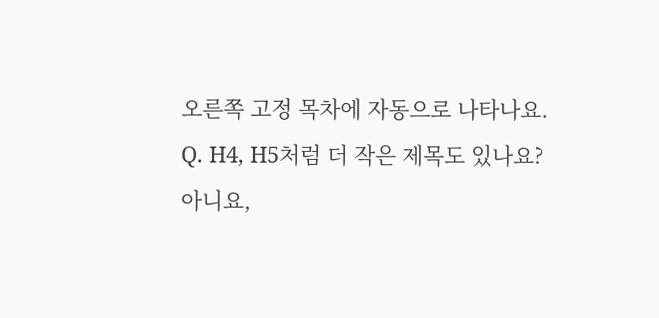오른쪽 고정 목차에 자동으로 나타나요.
Q. H4, H5처럼 더 작은 제목도 있나요?
아니요,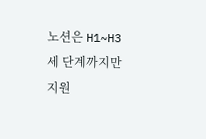노션은 H1~H3 세 단계까지만 지원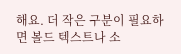해요. 더 작은 구분이 필요하면 볼드 텍스트나 소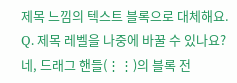제목 느낌의 텍스트 블록으로 대체해요.
Q. 제목 레벨을 나중에 바꿀 수 있나요?
네, 드래그 핸들(⋮⋮)의 블록 전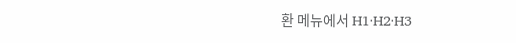환 메뉴에서 H1·H2·H3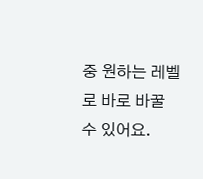중 원하는 레벨로 바로 바꿀 수 있어요.